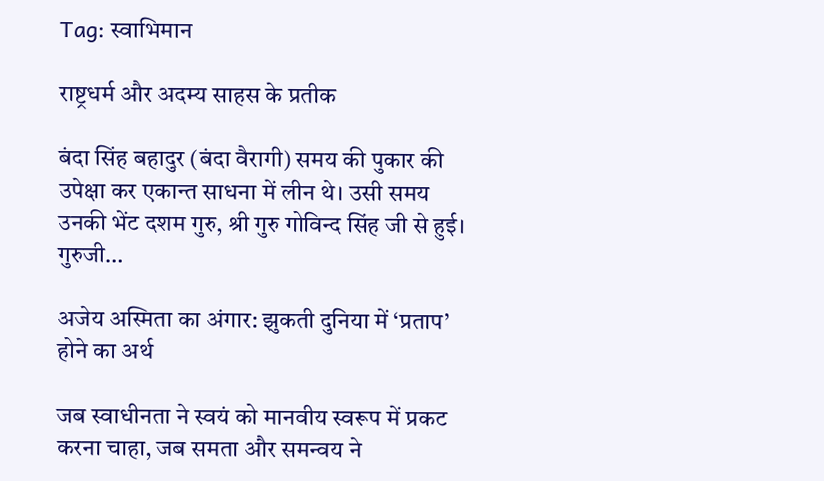Tag: स्वाभिमान

राष्ट्रधर्म और अदम्य साहस के प्रतीक

बंदा सिंह बहादुर (बंदा वैरागी) समय की पुकार की उपेक्षा कर एकान्त साधना में लीन थे। उसी समय उनकी भेंट दशम गुरु, श्री गुरु गोविन्द सिंह जी से हुई। गुरुजी…

अजेय अस्मिता का अंगार: झुकती दुनिया में ‘प्रताप’ होने का अर्थ

जब स्वाधीनता ने स्वयं को मानवीय स्वरूप में प्रकट करना चाहा, जब समता और समन्वय ने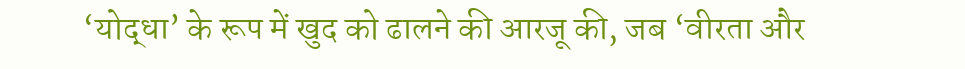‘योद्धा’ के रूप में खुद को ढालने की आरजू की, जब ‘वीरता और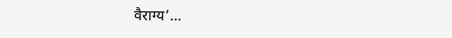वैराग्य’…